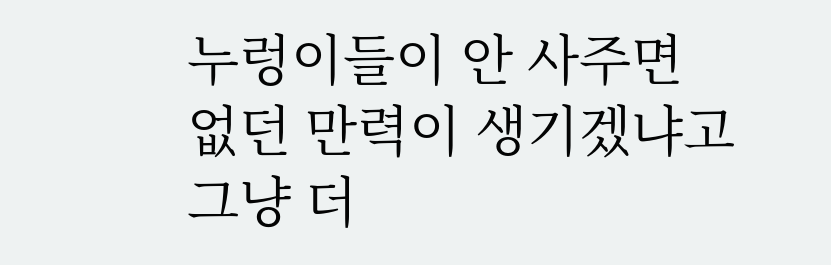누렁이들이 안 사주면 없던 만력이 생기겠냐고 그냥 더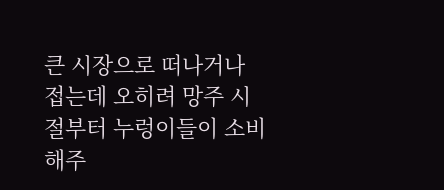큰 시장으로 떠나거나 접는데 오히려 망주 시절부터 누렁이들이 소비해주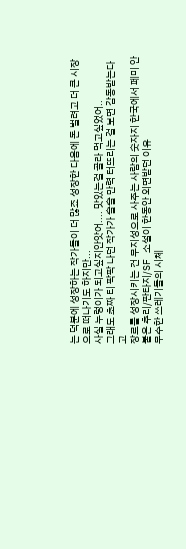는 덕분에 성장하는 작가들이 더 많죠 성장한 다음에 돈 벌려고 더 큰 시장으로 떠나기도 하지만...
사실 누렁이가 되고싶지안앗어.... 맛있는걸 골라 먹고싶었어..
그래도 초짜 티 팍팍 나던 작가가 슬슬 만력 터뜨리는 걸 보면 감동받는다고
장르를 성장시키는 건 무지성으로 사주는 사람의 숫자지 한국에서 페미 안 붙은 추리/판타지/SF 소설이 한동안 외면받던 이유
무수한 쓰레기들의 시체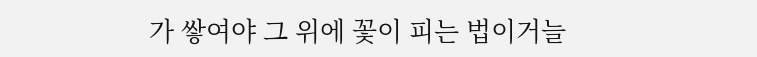가 쌓여야 그 위에 꽃이 피는 법이거늘